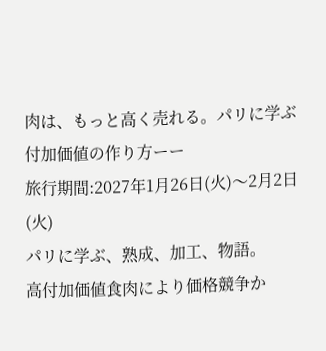肉は、もっと高く売れる。パリに学ぶ付加価値の作り方ーー
旅行期間:2027年1月26日(火)〜2月2日(火)
パリに学ぶ、熟成、加工、物語。
高付加価値食肉により価格競争か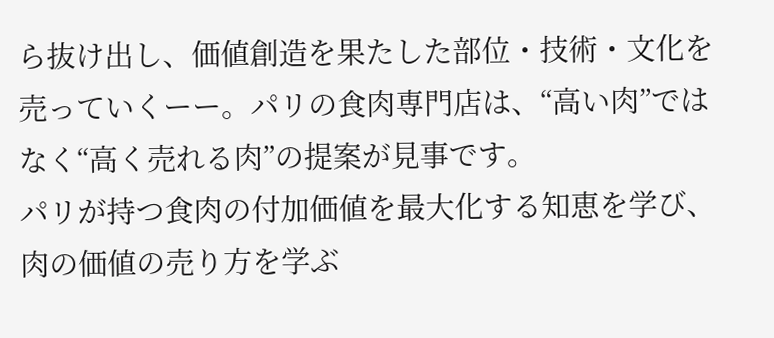ら抜け出し、価値創造を果たした部位・技術・文化を売っていくーー。パリの食肉専門店は、“高い肉”ではなく“高く売れる肉”の提案が見事です。
パリが持つ食肉の付加価値を最大化する知恵を学び、肉の価値の売り方を学ぶ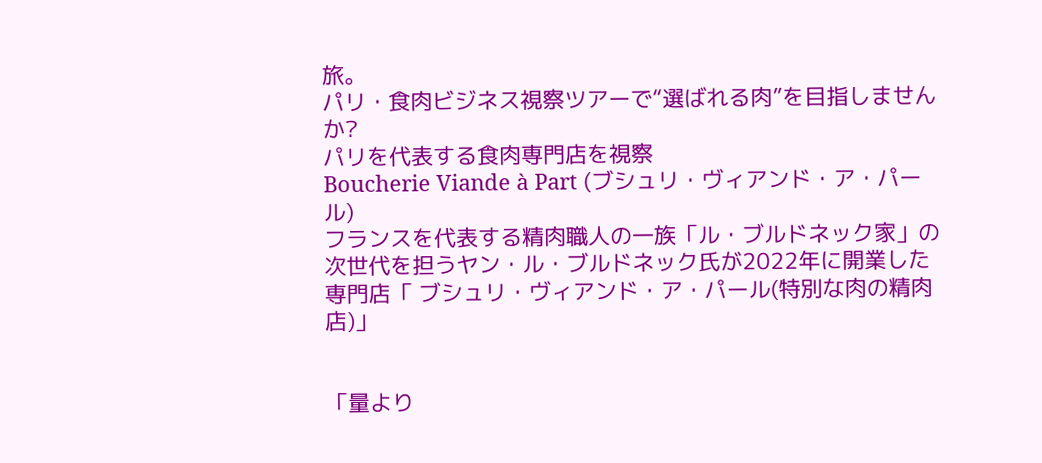旅。
パリ・食肉ビジネス視察ツアーで“選ばれる肉”を目指しませんか?
パリを代表する食肉専門店を視察
Boucherie Viande à Part (ブシュリ・ヴィアンド・ア・パール)
フランスを代表する精肉職人の一族「ル・ブルドネック家」の次世代を担うヤン・ル・ブルドネック氏が2022年に開業した専門店「 ブシュリ・ヴィアンド・ア・パール(特別な肉の精肉店)」


「量より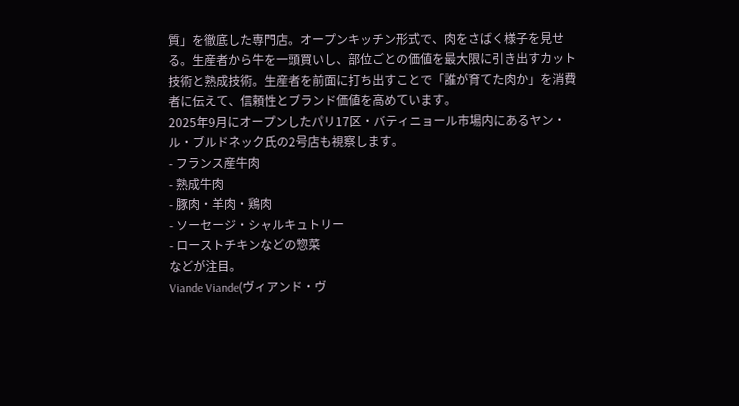質」を徹底した専門店。オープンキッチン形式で、肉をさばく様子を見せる。生産者から牛を一頭買いし、部位ごとの価値を最大限に引き出すカット技術と熟成技術。生産者を前面に打ち出すことで「誰が育てた肉か」を消費者に伝えて、信頼性とブランド価値を高めています。
2025年9月にオープンしたパリ17区・バティニョール市場内にあるヤン・ル・ブルドネック氏の2号店も視察します。
- フランス産牛肉
- 熟成牛肉
- 豚肉・羊肉・鶏肉
- ソーセージ・シャルキュトリー
- ローストチキンなどの惣菜
などが注目。
Viande Viande(ヴィアンド・ヴ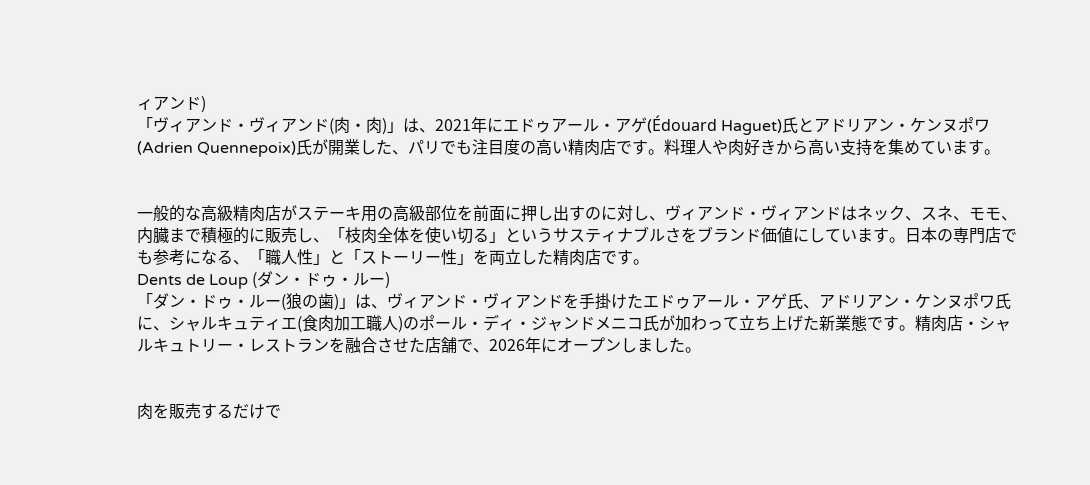ィアンド)
「ヴィアンド・ヴィアンド(肉・肉)」は、2021年にエドゥアール・アゲ(Édouard Haguet)氏とアドリアン・ケンヌポワ(Adrien Quennepoix)氏が開業した、パリでも注目度の高い精肉店です。料理人や肉好きから高い支持を集めています。


一般的な高級精肉店がステーキ用の高級部位を前面に押し出すのに対し、ヴィアンド・ヴィアンドはネック、スネ、モモ、内臓まで積極的に販売し、「枝肉全体を使い切る」というサスティナブルさをブランド価値にしています。日本の専門店でも参考になる、「職人性」と「ストーリー性」を両立した精肉店です。
Dents de Loup (ダン・ドゥ・ルー)
「ダン・ドゥ・ルー(狼の歯)」は、ヴィアンド・ヴィアンドを手掛けたエドゥアール・アゲ氏、アドリアン・ケンヌポワ氏に、シャルキュティエ(食肉加工職人)のポール・ディ・ジャンドメニコ氏が加わって立ち上げた新業態です。精肉店・シャルキュトリー・レストランを融合させた店舗で、2026年にオープンしました。


肉を販売するだけで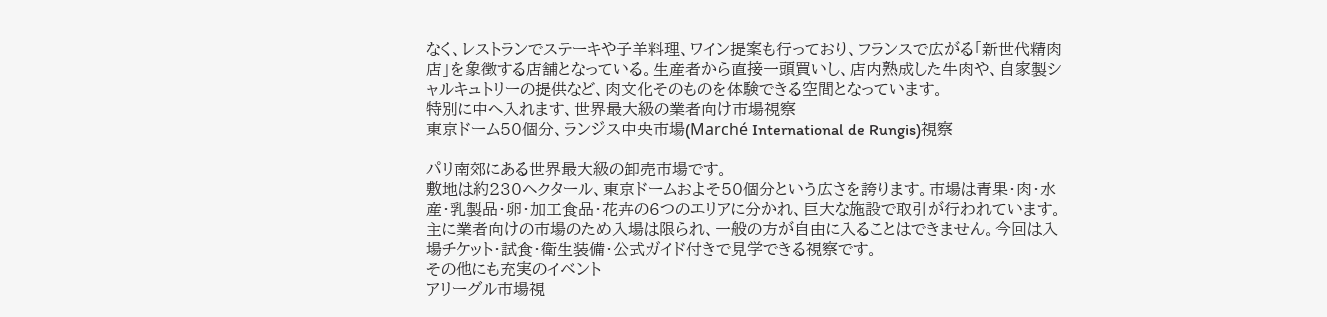なく、レストランでステーキや子羊料理、ワイン提案も行っており、フランスで広がる「新世代精肉店」を象徴する店舗となっている。生産者から直接一頭買いし、店内熟成した牛肉や、自家製シャルキュトリーの提供など、肉文化そのものを体験できる空間となっています。
特別に中へ入れます、世界最大級の業者向け市場視察
東京ドーム50個分、ランジス中央市場(Marché International de Rungis)視察

パリ南郊にある世界最大級の卸売市場です。
敷地は約230ヘクタール、東京ドームおよそ50個分という広さを誇ります。市場は青果・肉・水産・乳製品・卵・加工食品・花卉の6つのエリアに分かれ、巨大な施設で取引が行われています。主に業者向けの市場のため入場は限られ、一般の方が自由に入ることはできません。今回は入場チケット・試食・衛生装備・公式ガイド付きで見学できる視察です。
その他にも充実のイベント
アリーグル市場視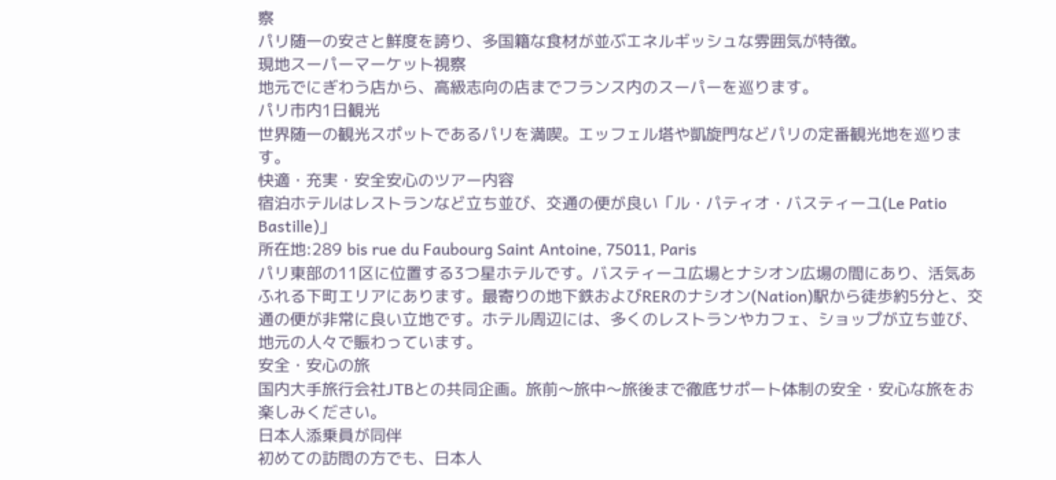察
パリ随一の安さと鮮度を誇り、多国籍な食材が並ぶエネルギッシュな雰囲気が特徴。
現地スーパーマーケット視察
地元でにぎわう店から、高級志向の店までフランス内のスーパーを巡ります。
パリ市内1日観光
世界随一の観光スポットであるパリを満喫。エッフェル塔や凱旋門などパリの定番観光地を巡ります。
快適・充実・安全安心のツアー内容
宿泊ホテルはレストランなど立ち並び、交通の便が良い「ル・パティオ・バスティーユ(Le Patio Bastille)」
所在地:289 bis rue du Faubourg Saint Antoine, 75011, Paris
パリ東部の11区に位置する3つ星ホテルです。バスティーユ広場とナシオン広場の間にあり、活気あふれる下町エリアにあります。最寄りの地下鉄およびRERのナシオン(Nation)駅から徒歩約5分と、交通の便が非常に良い立地です。ホテル周辺には、多くのレストランやカフェ、ショップが立ち並び、地元の人々で賑わっています。
安全・安心の旅
国内大手旅行会社JTBとの共同企画。旅前〜旅中〜旅後まで徹底サポート体制の安全・安心な旅をお楽しみください。
日本人添乗員が同伴
初めての訪問の方でも、日本人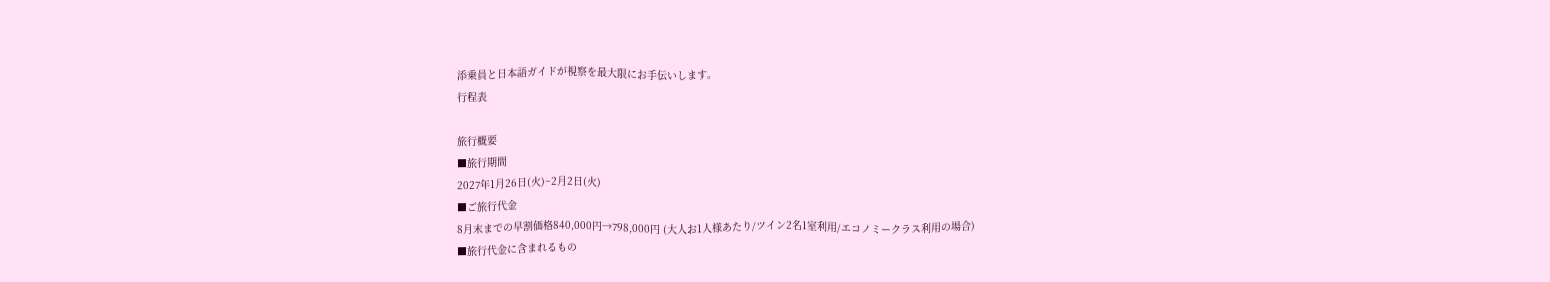添乗員と日本語ガイドが視察を最大限にお手伝いします。
行程表

旅行概要
■旅行期間
2027年1月26日(火)~2月2日(火)
■ご旅行代金
8月末までの早割価格840,000円→798,000円 (大人お1人様あたり/ツイン2名1室利用/エコノミークラス利用の場合)
■旅行代金に含まれるもの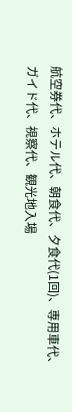航空券代、ホテル代、朝食代、夕食代(1回)、専用車代、ガイド代、視察代、観光地入場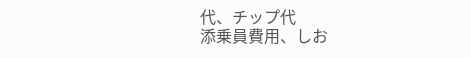代、チップ代
添乗員費用、しお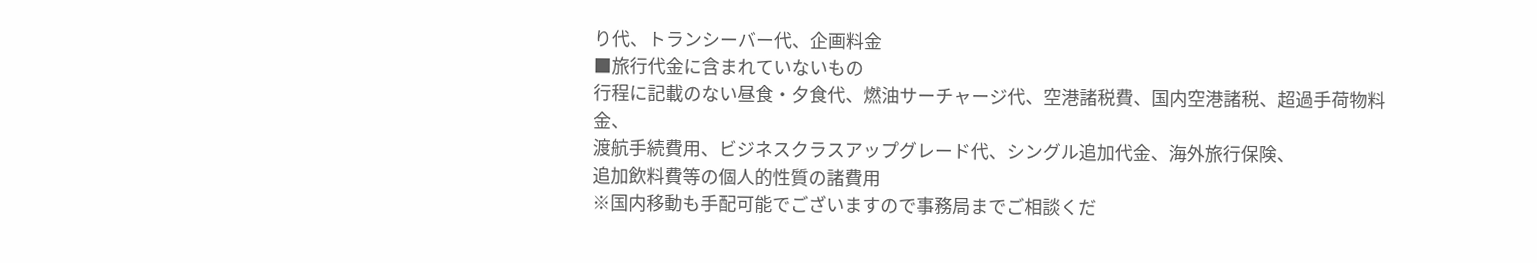り代、トランシーバー代、企画料金
■旅行代金に含まれていないもの
行程に記載のない昼食・夕食代、燃油サーチャージ代、空港諸税費、国内空港諸税、超過手荷物料金、
渡航手続費用、ビジネスクラスアップグレード代、シングル追加代金、海外旅行保険、
追加飲料費等の個人的性質の諸費用
※国内移動も手配可能でございますので事務局までご相談くだ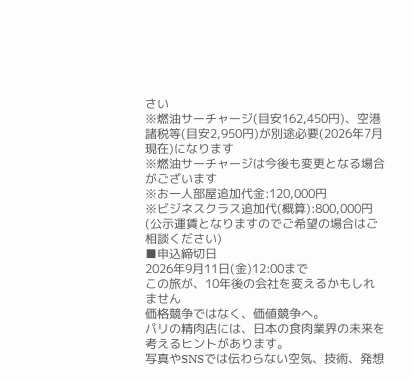さい
※燃油サーチャージ(目安162,450円)、空港諸税等(目安2,950円)が別途必要(2026年7月現在)になります
※燃油サーチャージは今後も変更となる場合がございます
※お一人部屋追加代金:120,000円
※ビジネスクラス追加代(概算):800,000円(公示運賃となりますのでご希望の場合はご相談ください)
■申込締切日
2026年9月11日(金)12:00まで
この旅が、10年後の会社を変えるかもしれません
価格競争ではなく、価値競争へ。
パリの精肉店には、日本の食肉業界の未来を考えるヒントがあります。
写真やSNSでは伝わらない空気、技術、発想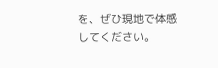を、ぜひ現地で体感してください。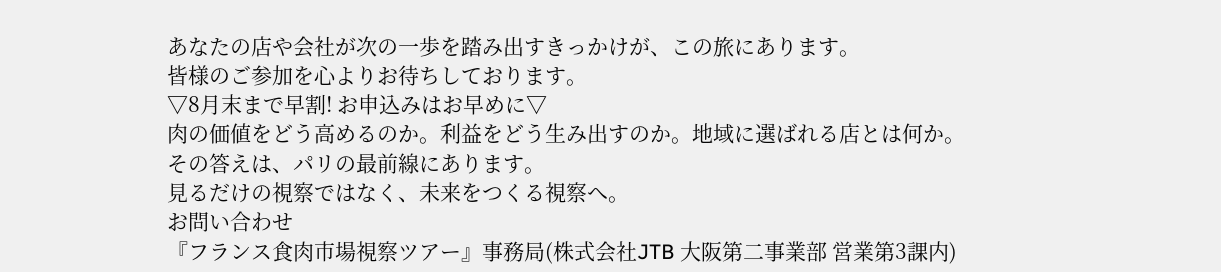あなたの店や会社が次の一歩を踏み出すきっかけが、この旅にあります。
皆様のご参加を心よりお待ちしております。
▽8月末まで早割! お申込みはお早めに▽
肉の価値をどう高めるのか。利益をどう生み出すのか。地域に選ばれる店とは何か。
その答えは、パリの最前線にあります。
見るだけの視察ではなく、未来をつくる視察へ。
お問い合わせ
『フランス食肉市場視察ツアー』事務局(株式会社JTB 大阪第二事業部 営業第3課内)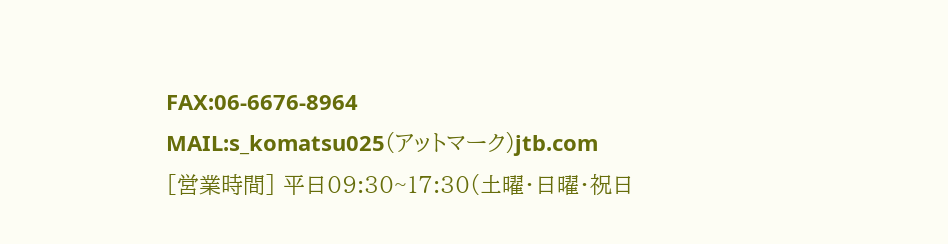FAX:06-6676-8964
MAIL:s_komatsu025(アットマーク)jtb.com
[営業時間] 平日09:30~17:30(土曜・日曜・祝日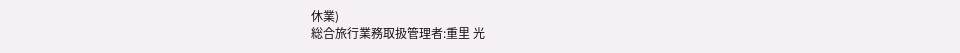休業)
総合旅行業務取扱管理者:重里 光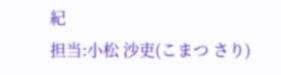紀
担当:小松 沙吏(こまつ さり)